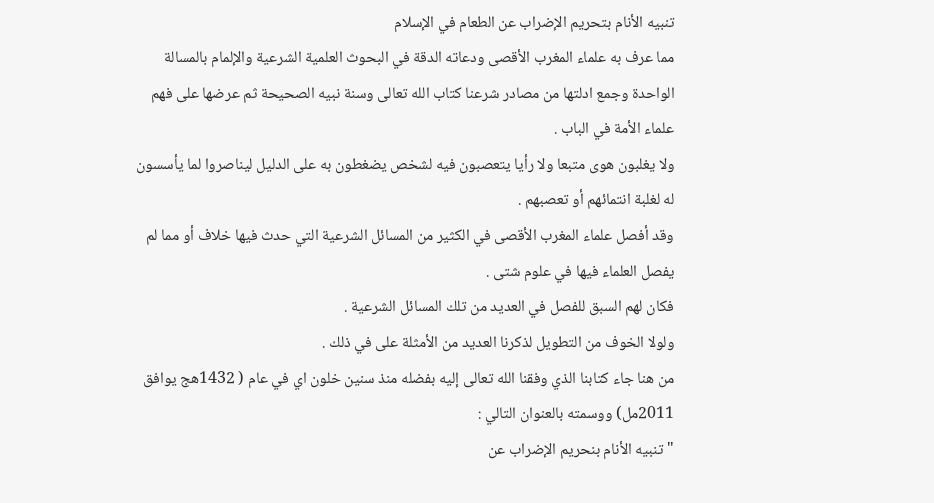تنبيه الأنام بتحريم الإضراب عن الطعام في الإسلام
مما عرف به علماء المغرب الأقصى ودعاته الدقة في البحوث العلمية الشرعية والإلمام بالمسالة الواحدة وجمع ادلتها من مصادر شرعنا كتاب الله تعالى وسنة نبيه الصحيحة ثم عرضها على فهم علماء الأمة في الباب .
ولا يغلبون هوى متبعا ولا رأيا يتعصبون فيه لشخص يضغطون به على الدليل ليناصروا لما يأسسون له لغلبة انتمائهم أو تعصبهم .
وقد أفصل علماء المغرب الأقصى في الكثير من المسائل الشرعية التي حدث فيها خلاف أو مما لم يفصل العلماء فيها في علوم شتى .
فكان لهم السبق للفصل في العديد من تلك المسائل الشرعية .
ولولا الخوف من التطويل لذكرنا العديد من الأمثلة على في ذلك .
من هنا جاء كتابنا الذي وفقنا الله تعالى إليه بفضله منذ سنين خلون اي في عام ( 1432هج يوافق 2011مل) ووسمته بالعنوان التالي :
" تنبيه الأنام بنحريم الإضراب عن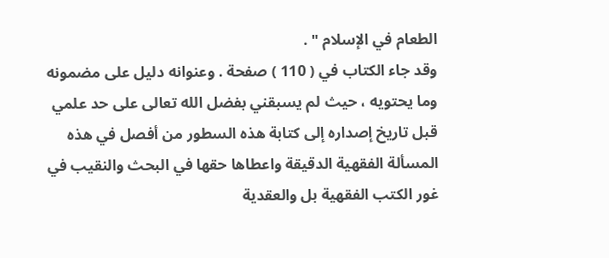الطعام في الإسلام " .
وقد جاء الكتاب في ( 110 ) صفحة . وعنوانه دليل على مضمونه وما يحتويه ، حيث لم يسبقني بفضل الله تعالى على حد علمي قبل تاريخ إصداره إلى كتابة هذه السطور من أفصل في هذه المسألة الفقهية الدقيقة واعطاها حقها في البحث والنقيب في غور الكتب الفقهية بل والعقدية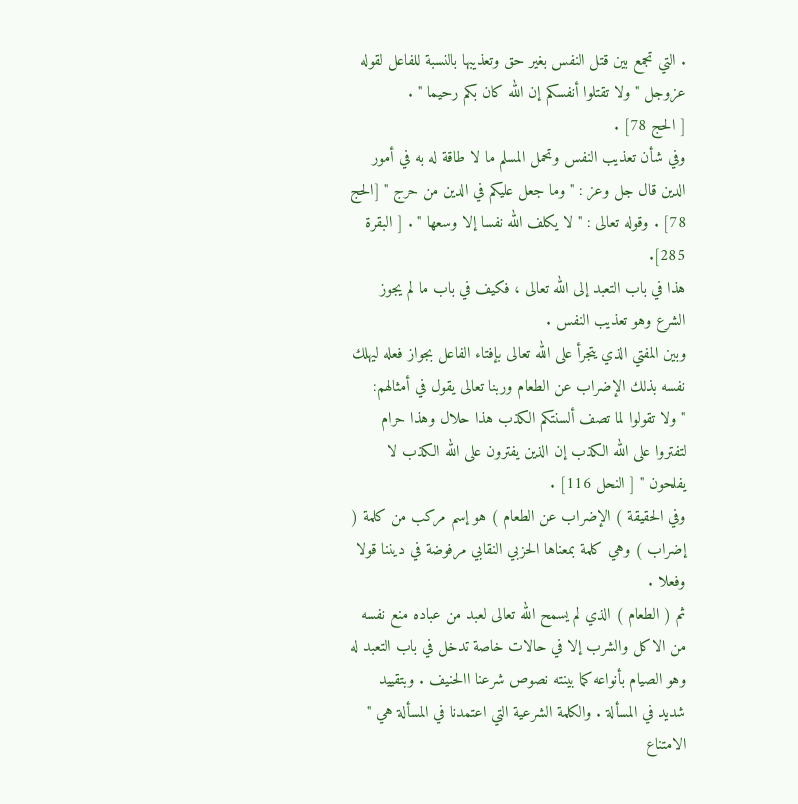. التي تجمع بين قتل النفس بغير حق وتعذيبها بالنسبة للفاعل لقوله عزوجل " ولا تقتلوا أنفسكم إن الله كان بكم رحيما " .
[ الحج 78] .
وفي شأن تعذيب النفس وتحمل المسلم ما لا طاقة له به في أمور الدين قال جل وعز : " وما جعل عليكم في الدين من حرج " [الحج 78] . وقوله تعالى : " لا يكلف الله نفسا إلا وسعها " . [ البقرة 285].
هذا في باب التعبد إلى الله تعالى ، فكيف في باب ما لم يجوز الشرع وهو تعذيب النفس .
وبين المفتي الذي يتجرأ على الله تعالى بإفتاء الفاعل بجواز فعله ليهلك نفسه بذلك الإضراب عن الطعام وربنا تعالى يقول في أمثالهم:
" ولا تقولوا لما تصف ألسنتكم الكذب هذا حلال وهذا حرام لتفتروا على الله الكذب إن الذين يفترون على الله الكذب لا يفلحون " [ النحل 116] .
وفي الحقيقة ) الإضراب عن الطعام ) هو إسم مركب من كلمة ( إضراب ) وهي كلمة بمعناها الحزبي النقابي مرفوضة في ديننا قولا وفعلا .
ثم ( الطعام ) الذي لم يسمح الله تعالى لعبد من عباده منع نفسه من الاكل والشرب إلا في حالات خاصة تدخل في باب التعبد له وهو الصيام بأنواعه كما بينته نصوص شرعنا االحنيف . وبتقييد شديد في المسألة . والكلمة الشرعية التي اعتمدنا في المسألة هي " الامتناع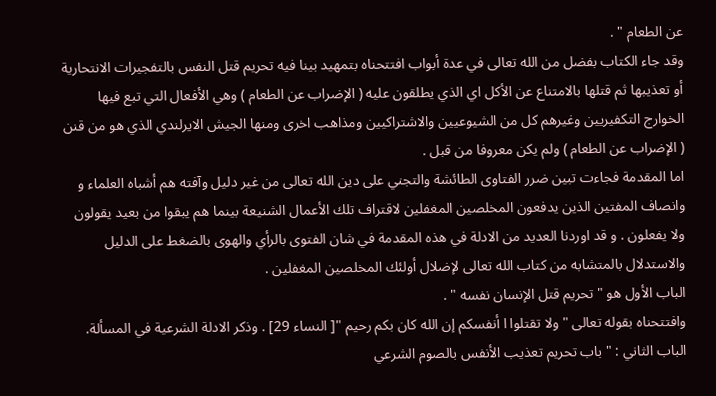عن الطعام " .
وقد جاء الكتاب بفضل من الله تعالى في عدة أبواب افتتحناه بتمهيد بينا فيه تحريم قتل النفس بالتفجيرات الانتحارية أو تعذيبها ثم قتلها بالامتناع عن الأكل اي الذي يطلقون عليه ( الإضراب عن الطعام ) وهي الأفعال التي تبع فيها الخوارج التكفيريين وغيرهم كل من الشيوعيين والاشتراكيين ومذاهب اخرى ومنها الجيش الايرلندي الذي هو من قنن ( الإضراب عن الطعام ) ولم يكن معروفا من قبل .
اما المقدمة فجاءت تبين ضرر الفتاوى الطائشة والتجني على دين الله تعالى من غير دليل وآفته هم أشباه العلماء و وانصاف المفتين الذين يدفعون المخلصين المغفلين لاقتراف تلك الأعمال الشنيعة بينما هم يبقوا من بعيد يقولون ولا يفعلون . و قد اوردنا العديد من الادلة في هذه المقدمة في شان الفتوى بالرأي والهوى بالضغط على الدليل والاستدلال بالمتشابه من كتاب الله تعالى لإضلال أولئك المخلصين المغفلين .
الباب الأول هو " تحريم قتل الإنسان نفسه " .
وافتتحناه بقوله تعالى " ولا تقتلوا ا أنفسكم إن الله كان بكم رحيم "[ النساء 29] . وذكر الادلة الشرعية في المسألة.
الباب الثاني : " باب تحريم تعذيب الأنفس بالصوم الشرعي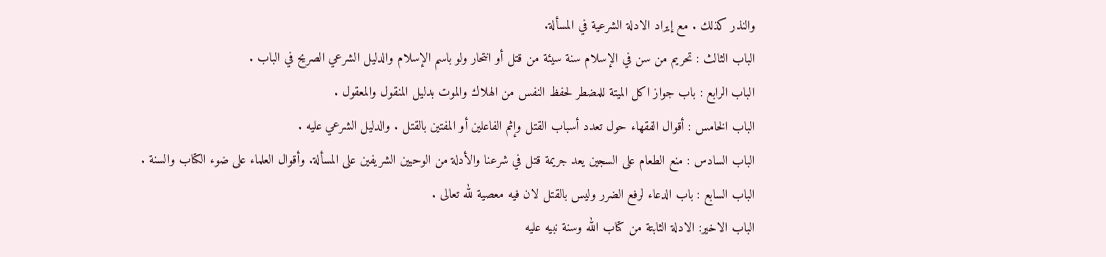والنذر كذلك . مع إيراد الادلة الشرعية في المسألة.
الباب الثالث : تحريم من سن في الإسلام سنة سيئة من قتل أو انتحار ولو باسم الإسلام والدليل الشرعي الصريح في الباب .
الباب الرابع : باب جواز اكل الميتة للمضطر لحفظ النفس من الهلاك والموت بدليل المنقول والمعقول .
الباب الخامس : أقوال الفقهاء حول تعدد أسباب القتل وإثم الفاعلين أو المفتين بالقتل . والدليل الشرعي عليه .
الباب السادس : منع الطعام على السجين يعد جريمة قتل في شرعنا والأدلة من الوحيين الشريفين على المسألة. وأقوال العلماء على ضوء الكتاب والسنة .
الباب السابع : باب الدعاء لرفع الضرر وليس بالقتل لان فيه معصية لله تعالى .
الباب الاخير: الادلة الثابتة من كتاب الله وسنة نبيه عليه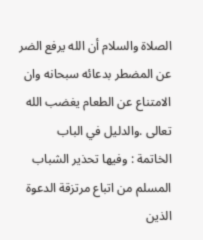الصلاة والسلام أن الله يرفع الضر عن المضطر بدعائه سبحانه وان الامتناع عن الطعام يغضب الله تعالى .والدليل في الباب
الخاتمة : وفيها تحذير الشباب المسلم من اتباع مرتزقة الدعوة الذين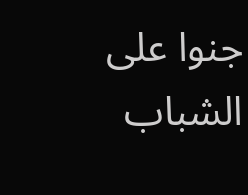جنوا على الشباب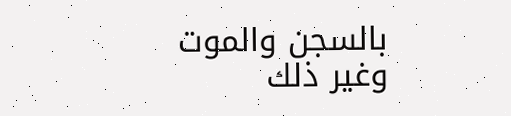بالسجن والموت وغير ذلك